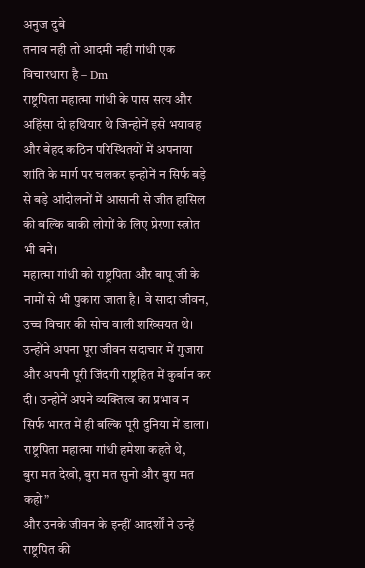अनुज दुबे
तनाव नही तो आदमी नही गांधी एक विचारधारा है – Dm
राष्ट्रपिता महात्मा गांधी के पास सत्य और अहिंसा दो हथियार थे जिन्होनें इसे भयावह और बेहद कठिन परिस्थितयों में अपनाया शांति के मार्ग पर चलकर इन्होनें न सिर्फ बड़े से बड़े आंदोलनों में आसानी से जीत हासिल की बल्कि बाकी लोगों के लिए प्रेरणा स्त्रोत भी बने।
महात्मा गांधी को राष्ट्रपिता और बापू जी के नामों से भी पुकारा जाता है। वे सादा जीवन, उच्च विचार की सोच वाली शख्सियत थे। उन्होंने अपना पूरा जीवन सदाचार में गुजारा और अपनी पूरी जिंदगी राष्ट्रहित में कुर्बान कर दी। उन्होनें अपने व्यक्तित्व का प्रभाव न सिर्फ भारत में ही बल्कि पूरी दुनिया में डाला।
राष्ट्रपिता महात्मा गांधी हमेशा कहते थे,
बुरा मत देखो, बुरा मत सुनो और बुरा मत कहो”
और उनके जीवन के इन्हीं आदर्शों ने उन्हें राष्ट्रपित की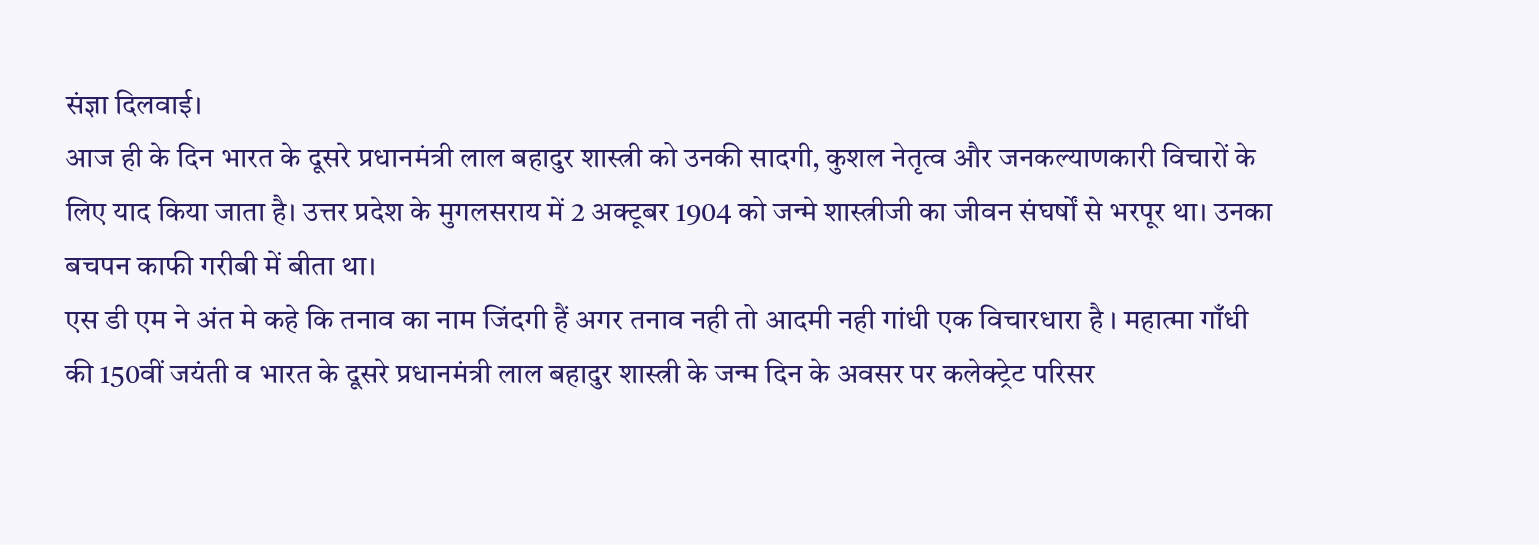संज्ञा दिलवाई।
आज ही के दिन भारत के दूसरे प्रधानमंत्री लाल बहादुर शास्त्री को उनकी सादगी, कुशल नेतृत्व और जनकल्याणकारी विचारों के लिए याद किया जाता है। उत्तर प्रदेश के मुगलसराय में 2 अक्टूबर 1904 को जन्मे शास्त्रीजी का जीवन संघर्षों से भरपूर था। उनका बचपन काफी गरीबी में बीता था।
एस डी एम ने अंत मे कहे कि तनाव का नाम जिंदगी हैं अगर तनाव नही तो आदमी नही गांधी एक विचारधारा है । महात्मा गाँधी की 150वीं जयंती व भारत के दूसरे प्रधानमंत्री लाल बहादुर शास्त्री के जन्म दिन के अवसर पर कलेक्ट्रेट परिसर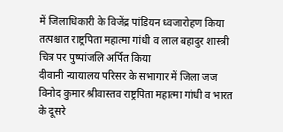में जिलाधिकारी के विजेंद्र पांडियन ध्वजारोहण किया तत्पश्चात राष्ट्रपिता महात्मा गांधी व लाल बहादुर शास्त्री चित्र पर पुष्पांजलि अर्पित किया
दीवानी न्यायालय परिसर के सभागार में जिला जज विनोद कुमार श्रीवास्तव राष्ट्रपिता महात्मा गांधी व भारत के दूसरे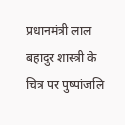प्रधानमंत्री लाल बहादुर शास्त्री के चित्र पर पुष्पांजलि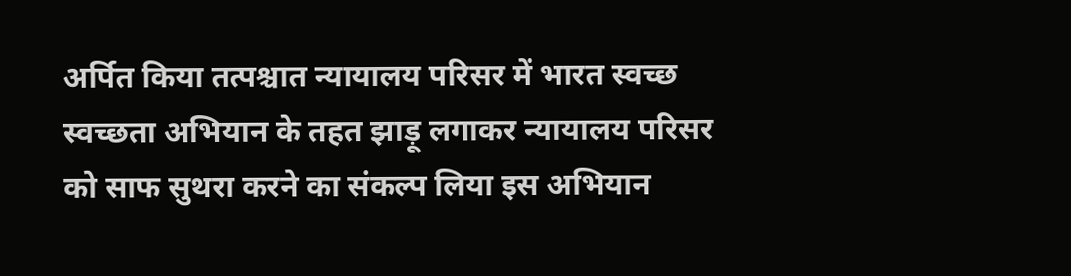अर्पित किया तत्पश्चात न्यायालय परिसर में भारत स्वच्छ स्वच्छता अभियान के तहत झाड़ू लगाकर न्यायालय परिसर को साफ सुथरा करने का संकल्प लिया इस अभियान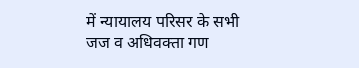में न्यायालय परिसर के सभी जज व अधिवक्ता गण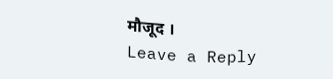मौजूद ।
Leave a Reply